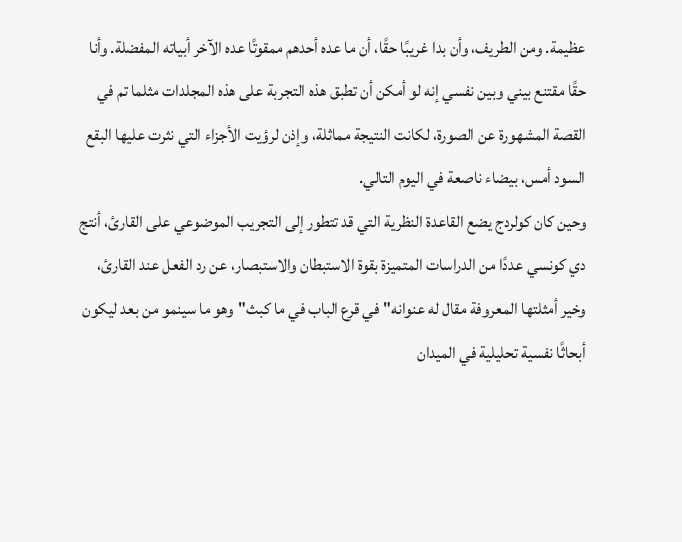عظيمة. ومن الطريف، وأن بدا غريبًا حقًا، أن ما عده أحدهم ممقوتًا عده الآخر أبياته المفضلة. وأنا حقًا مقتنع بيني وبين نفسي إنه لو أمكن أن تطبق هذه التجربة على هذه المجلدات مثلما تم في القصة المشهورة عن الصورة، لكانت النتيجة مماثلة، وإذن لرؤيت الأجزاء التي نثرت عليها البقع السود أمس، بيضاء ناصعة في اليوم التالي.
وحين كان كولردج يضع القاعدة النظرية التي قد تتطور إلى التجريب الموضوعي على القارئ، أنتج دي كونسي عددًا من الدراسات المتميزة بقوة الاستبطان والاستبصار، عن رد الفعل عند القارئ، وخير أمثلتها المعروفة مقال له عنوانه"في قرع الباب في ما كبث"وهو ما سينمو من بعد ليكون أبحاثًا نفسية تحليلية في الميدان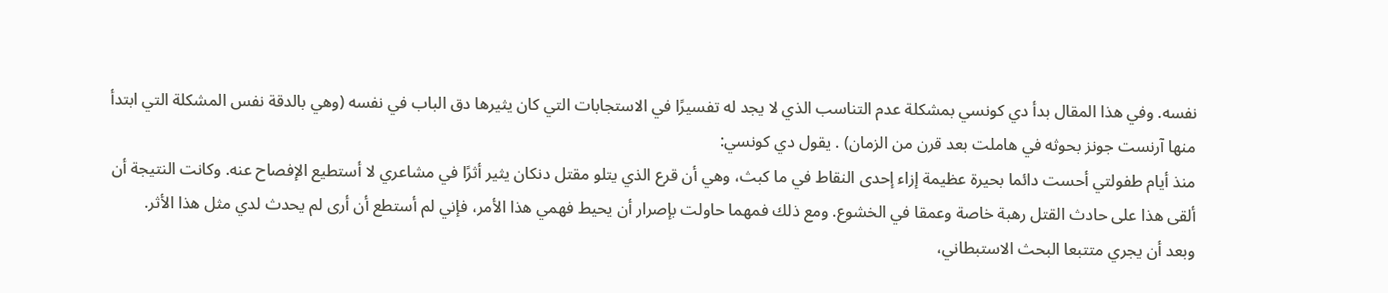نفسه. وفي هذا المقال بدأ دي كونسي بمشكلة عدم التناسب الذي لا يجد له تفسيرًا في الاستجابات التي كان يثيرها دق الباب في نفسه (وهي بالدقة نفس المشكلة التي ابتدأ منها آرنست جونز بحوثه في هاملت بعد قرن من الزمان) . يقول دي كونسي:
منذ أيام طفولتي أحست دائما بحيرة عظيمة إزاء إحدى النقاط في ما كبث، وهي أن قرع الذي يتلو مقتل دنكان يثير أثرًا في مشاعري لا أستطيع الإفصاح عنه. وكانت النتيجة أن ألقى هذا على حادث القتل رهبة خاصة وعمقا في الخشوع. ومع ذلك فمهما حاولت بإصرار أن يحيط فهمي هذا الأمر، فإني لم أستطع أن أرى لم يحدث لدي مثل هذا الأثر.
وبعد أن يجري متتبعا البحث الاستبطاني،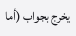يخرج بجواب (أما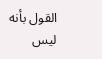القول بأنه ليس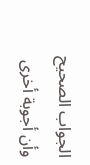الجواب الصحيح وأن أجوبة أخرى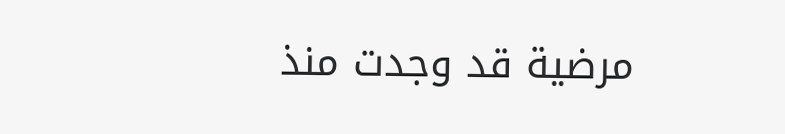مرضية قد وجدت منذ